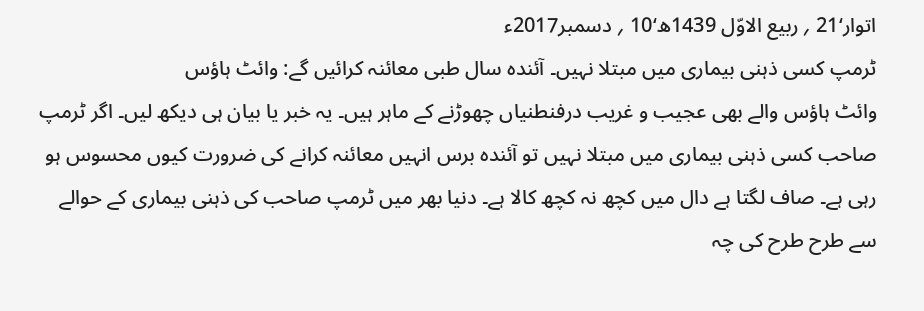اتوار‘21 ؍ ربیع الاوّل 1439ھ‘10 ؍ دسمبر2017ء
ٹرمپ کسی ذہنی بیماری میں مبتلا نہیں۔ آئندہ سال طبی معائنہ کرائیں گے: وائٹ ہاؤس
وائٹ ہاؤس والے بھی عجیب و غریب درفنطنیاں چھوڑنے کے ماہر ہیں۔ یہ خبر یا بیان ہی دیکھ لیں۔ اگر ٹرمپ صاحب کسی ذہنی بیماری میں مبتلا نہیں تو آئندہ برس انہیں معائنہ کرانے کی ضرورت کیوں محسوس ہو رہی ہے۔ صاف لگتا ہے دال میں کچھ نہ کچھ کالا ہے۔ دنیا بھر میں ٹرمپ صاحب کی ذہنی بیماری کے حوالے سے طرح طرح کی چہ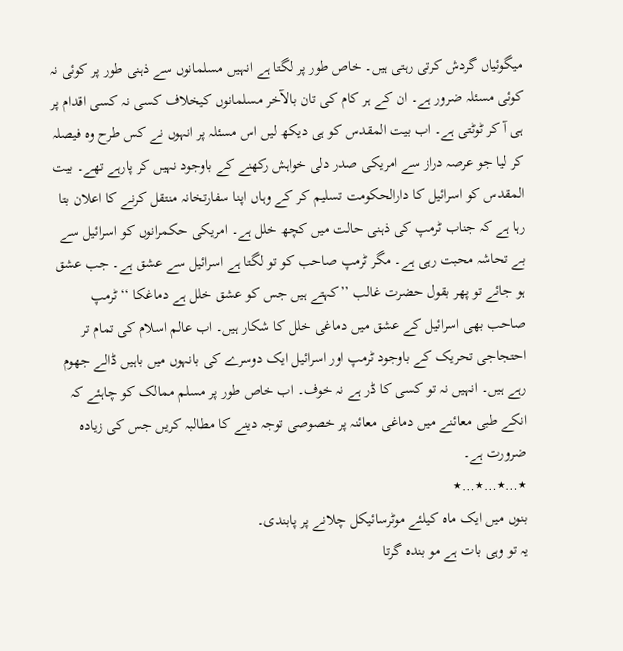میگوئیاں گردش کرتی رہتی ہیں۔ خاص طور پر لگتا ہے انہیں مسلمانوں سے ذہنی طور پر کوئی نہ کوئی مسئلہ ضرور ہے۔ ان کے ہر کام کی تان بالآخر مسلمانوں کیخلاف کسی نہ کسی اقدام پر ہی آ کر ٹوٹتی ہے۔ اب بیت المقدس کو ہی دیکھ لیں اس مسئلہ پر انہوں نے کس طرح وہ فیصلہ کر لیا جو عرصہ دراز سے امریکی صدر دلی خواہش رکھنے کے باوجود نہیں کر پارہے تھے۔ بیت المقدس کو اسرائیل کا دارالحکومت تسلیم کر کے وہاں اپنا سفارتخانہ منتقل کرنے کا اعلان بتا رہا ہے کہ جناب ٹرمپ کی ذہنی حالت میں کچھ خلل ہے۔ امریکی حکمرانوں کو اسرائیل سے بے تحاشہ محبت رہی ہے۔ مگر ٹرمپ صاحب کو تو لگتا ہے اسرائیل سے عشق ہے۔ جب عشق ہو جائے تو پھر بقول حضرت غالب ’’کہتے ہیں جس کو عشق خلل ہے دماغکا ‘‘ ٹرمپ صاحب بھی اسرائیل کے عشق میں دماغی خلل کا شکار ہیں۔ اب عالم اسلام کی تمام تر احتجاجی تحریک کے باوجود ٹرمپ اور اسرائیل ایک دوسرے کی بانہوں میں باہیں ڈالے جھوم رہے ہیں۔ انہیں نہ تو کسی کا ڈر ہے نہ خوف۔ اب خاص طور پر مسلم ممالک کو چاہئے کہ انکے طبی معائنے میں دماغی معائنہ پر خصوصی توجہ دینے کا مطالبہ کریں جس کی زیادہ ضرورت ہے۔
٭…٭…٭…٭
بنوں میں ایک ماہ کیلئے موٹرسائیکل چلانے پر پابندی۔
یہ تو وہی بات ہے مو بندہ گرتا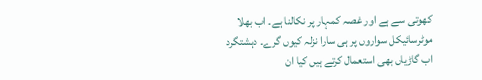کھوتی سے ہے اور غصہ کمہار پر نکالنا ہے۔ اب بھلا موٹرسائیکل سواروں پر ہی سارا نزلہ کیوں گرے۔ دہشتگرد اب گاڑیاں بھی استعمال کرتے ہیں کیا ان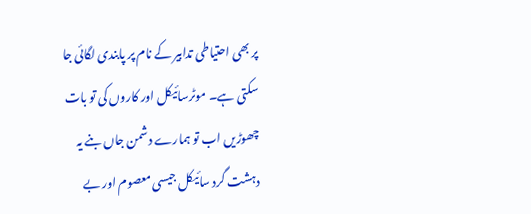پر بھی احتیاطی تدابیر کے نام پر پابندی لگائی جا سکتی ہے۔ موٹرسائیکل اور کاروں کی تو بات چھوڑیں اب تو ہمارے دشمن جاں بنے یہ دہشت گرد سائیکل جیسی معصوم اور بے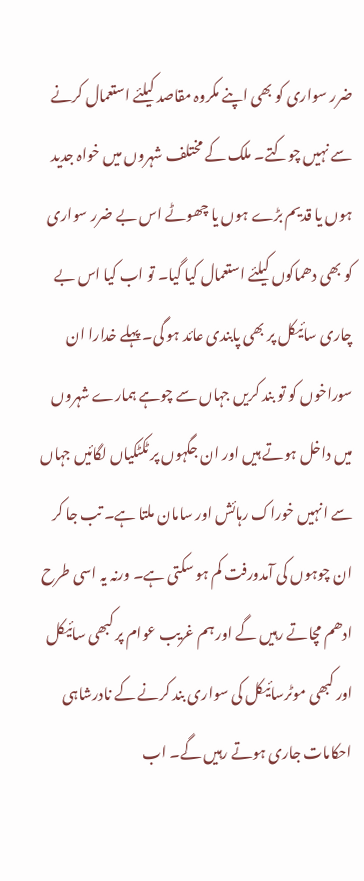ضرر سواری کو بھی اپنے مکروہ مقاصد کیلئے استعمال کرنے سے نہیں چوکتے۔ ملک کے مختلف شہروں میں خواہ جدید ہوں یا قدیم بڑے ہوں یا چھوٹے اس بے ضرر سواری کو بھی دھماکوں کیلئے استعمال کیا گیا۔ تو اب کیا اس بے چاری سائیکل پر بھی پابندی عائد ہو گی۔ پہلے خدارا ان سوراخوں کو تو بند کریں جہاں سے چوہے ہمارے شہروں میں داخل ہوتے ہیں اور ان جگہوں پر ٹکٹکیاں لگائیں جہاں سے انہیں خوراک رہائش اور سامان ملتا ہے۔ تب جا کر ان چوہوں کی آمدورفت کم ہو سکتی ہے۔ ورنہ یہ اسی طرح ادھم مچاتے رہیں گے اور ہم غریب عوام پر کبھی سائیکل اور کبھی موٹرسائیکل کی سواری بند کرنے کے نادرشاہی احکامات جاری ہوتے رہیں گے۔ اب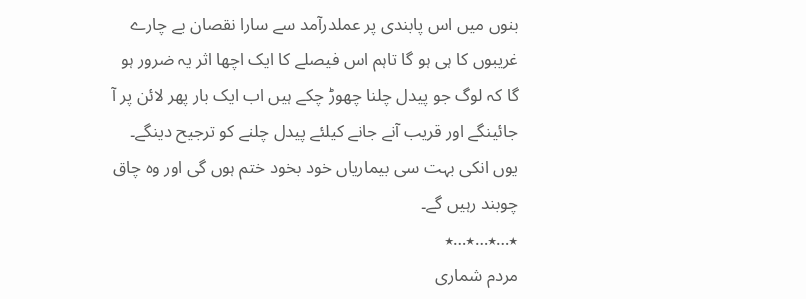بنوں میں اس پابندی پر عملدرآمد سے سارا نقصان بے چارے غریبوں کا ہی ہو گا تاہم اس فیصلے کا ایک اچھا اثر یہ ضرور ہو گا کہ لوگ جو پیدل چلنا چھوڑ چکے ہیں اب ایک بار پھر لائن پر آ جائینگے اور قریب آنے جانے کیلئے پیدل چلنے کو ترجیح دینگے۔ یوں انکی بہت سی بیماریاں خود بخود ختم ہوں گی اور وہ چاق چوبند رہیں گے۔
٭…٭…٭…٭
مردم شماری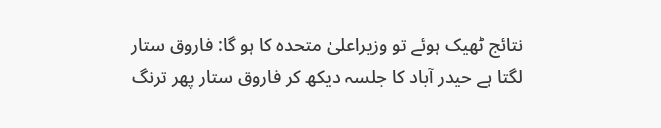نتائج ٹھیک ہوئے تو وزیراعلیٰ متحدہ کا ہو گا: فاروق ستار
لگتا ہے حیدر آباد کا جلسہ دیکھ کر فاروق ستار پھر ترنگ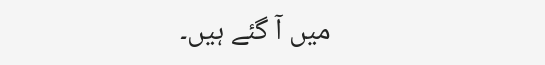میں آ گئے ہیں۔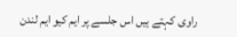راوی کہتے ہیں اس جلسے پر ایم کیو ایم لندن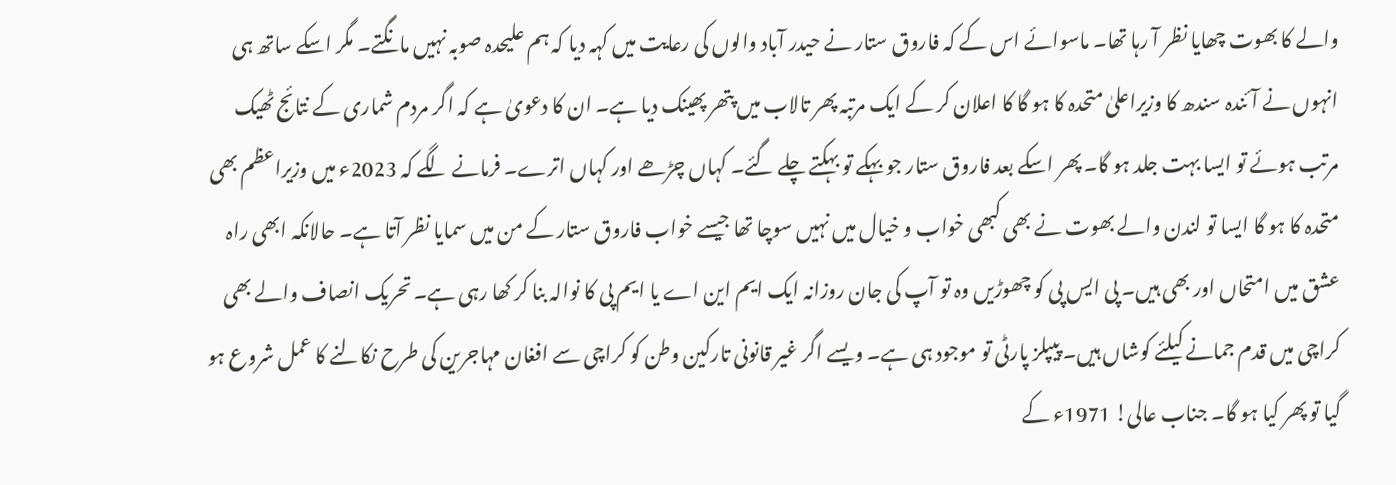والے کا بھوت چھایا نظر آ رہا تھا۔ ماسوائے اس کے کہ فاروق ستار نے حیدر آباد والوں کی رعایت میں کہہ دیا کہ ہم علیحدہ صوبہ نہیں مانگتے۔ مگر اسکے ساتھ ہی انہوں نے آئندہ سندھ کا وزیراعلیٰ متحدہ کا ہو گا کا اعلان کر کے ایک مرتبہ پھر تالاب میں پتھر پھینک دیا ہے۔ ان کا دعویٰ ہے کہ اگر مردم شماری کے نتائج ٹھیک مرتب ہوئے تو ایسا بہت جلد ہو گا۔ پھر اسکے بعد فاروق ستار جو بہکے تو بہکتے چلے گئے۔ کہاں چڑھے اور کہاں اترے۔ فرمانے لگے کہ 2023ء میں وزیراعظم بھی متحدہ کا ہو گا ایسا تو لندن والے بھوت نے بھی کبھی خواب و خیال میں نہیں سوچا تھا جیسے خواب فاروق ستار کے من میں سمایا نظر آتا ہے۔ حالانکہ ابھی راہ عشق میں امتحاں اور بھی ہیں۔ پی ایس پی کو چھوڑیں وہ تو آپ کی جان روزانہ ایک ایم این اے یا ایم پی کا نوالہ بنا کر کھا رہی ہے۔ تحریک انصاف والے بھی کراچی میں قدم جمانے کیلئے کوشاں ہیں۔ پیپلز پارٹی تو موجود ہی ہے۔ ویسے اگر غیر قانونی تارکین وطن کو کراچی سے افغان مہاجرین کی طرح نکالنے کا عمل شروع ہو گیا تو پھر کیا ہو گا۔ جناب عالی! 1971ء کے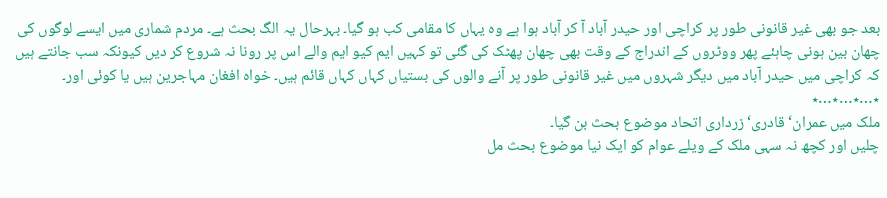بعد جو بھی غیر قانونی طور پر کراچی اور حیدر آباد آ کر آباد ہوا ہے وہ یہاں کا مقامی کب ہو گیا۔ بہرحال یہ الگ بحث ہے۔ مردم شماری میں ایسے لوگوں کی چھان بین ہونی چاہئے پھر ووٹروں کے اندراج کے وقت بھی چھان پھٹک کی گئی تو کہیں ایم کیو ایم والے اس پر رونا نہ شروع کر دیں کیونکہ سب جانتے ہیں کہ کراچی میں حیدر آباد میں دیگر شہروں میں غیر قانونی طور پر آنے والوں کی بستیاں کہاں کہاں قائم ہیں۔ خواہ افغان مہاجرین ہیں یا کوئی اور۔
٭…٭…٭…٭
ملک میں عمران‘ قادری‘ زرداری اتحاد موضوع بحث بن گیا۔
چلیں اور کچھ نہ سہی ملک کے ویلے عوام کو ایک نیا موضوع بحث مل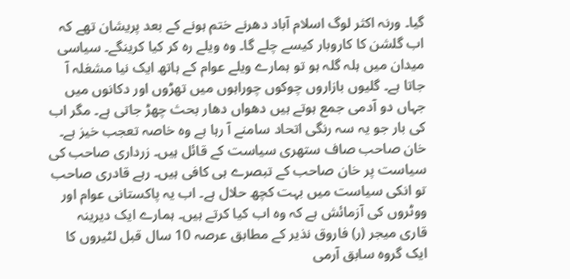گیا۔ ورنہ اکثر لوگ اسلام آباد دھرنے ختم ہونے کے بعد پریشان تھے کہ اب گلشن کا کاروبار کیسے چلے گا۔ وہ ویلے رہ کر کیا کرینگے۔ سیاسی میدان میں ہلہ گلہ ہو تو ہمارے ویلے عوام کے ہاتھ ایک نیا مشغلہ آ جاتا ہے۔ گلیوں بازاروں چوکوں چوراہوں میں تھڑوں اور دکانوں میں جہاں دو آدمی جمع ہوتے ہیں دھواں دھار بحث چھڑ جاتی ہے۔ مگر اب کی بار جو یہ سہ رنگی اتحاد سامنے آ رہا ہے وہ خاصہ تعجب خیز ہے۔ خان صاحب صاف ستھری سیاست کے قائل ہیں۔ زرداری صاحب کی سیاست پر خان صاحب کے تبصرے ہی کافی ہیں۔ رہے قادری صاحب تو انکی سیاست میں بہت کچھ حلال ہے۔ اب یہ پاکستانی عوام اور ووٹروں کی آزمائش ہے کہ وہ اب کیا کرتے ہیں۔ ہمارے ایک دیرینہ قاری میجر (ر) فاروق نذیر کے مطابق عرصہ 10 سال قبل لٹیروں کا ایک گروہ سابق آرمی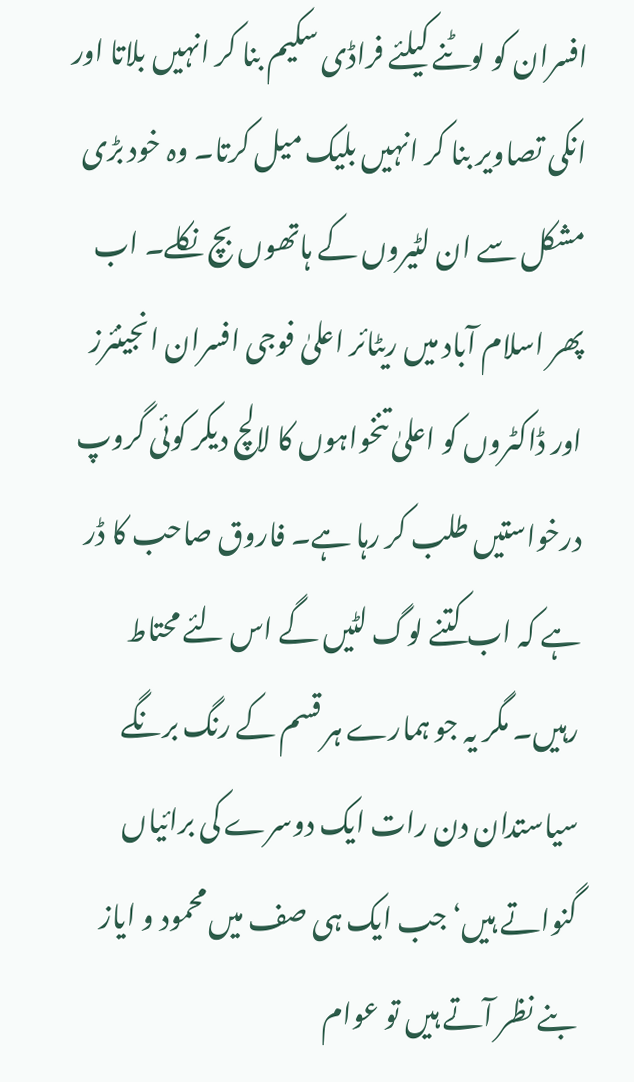افسران کو لوٹنے کیلئے فراڈی سکیم بنا کر انہیں بلاتا اور انکی تصاویر بنا کر انہیں بلیک میل کرتا۔ وہ خود بڑی مشکل سے ان لٹیروں کے ہاتھوں بچ نکلے۔ اب پھر اسلام آباد میں ریٹائر اعلیٰ فوجی افسران انجینئرز اور ڈاکٹروں کو اعلیٰ تنخواہوں کا لالچ دیکر کوئی گروپ درخواستیں طلب کر رہا ہے۔ فاروق صاحب کا ڈر ہے کہ اب کتنے لوگ لٹیں گے اس لئے محتاط رہیں۔ مگر یہ جو ہمارے ہر قسم کے رنگ برنگے سیاستدان دن رات ایک دوسرے کی برائیاں گنواتے ہیں‘ جب ایک ہی صف میں محمود و ایاز بنے نظر آتے ہیں تو عوام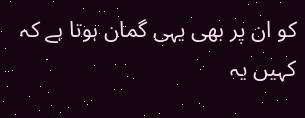کو ان پر بھی یہی گمان ہوتا ہے کہ کہیں یہ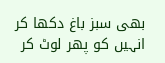بھی سبز باغ دکھا کر انہیں کو پھر لوٹ کر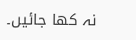نہ کھا جائیں۔